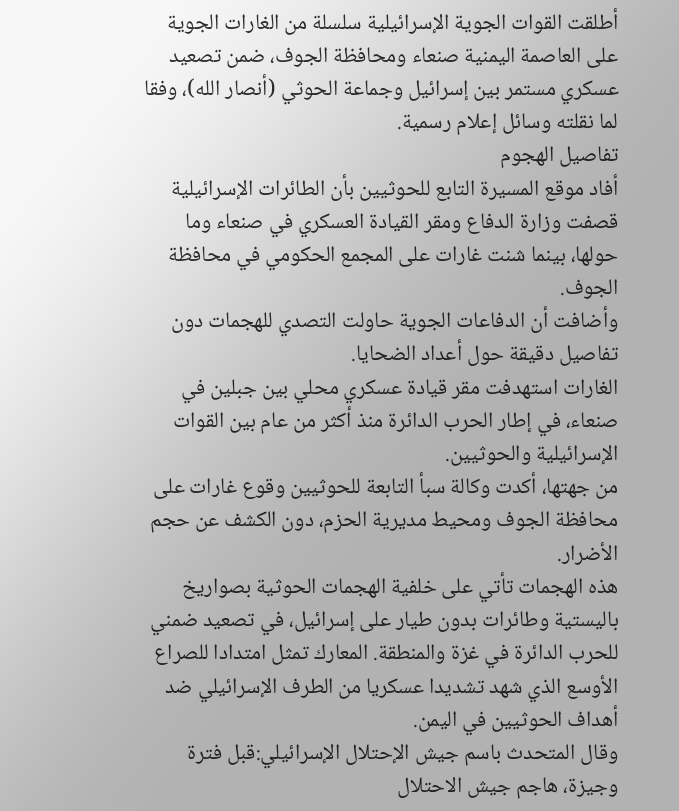أطلقت القوات الجوية الإسرائيلية سلسلة من الغارات الجوية على العاصمة اليمنية صنعاء ومحافظة الجوف، ضمن تصعيد عسكري مستمر بين إسرائيل وجماعة الحوثي (أنصار الله)، وفقا لما نقلته وسائل إعلام رسمية.
تفاصيل الهجوم
أفاد موقع المسيرة التابع للحوثيين بأن الطائرات الإسرائيلية قصفت وزارة الدفاع ومقر القيادة العسكري في صنعاء وما حولها، بينما شنت غارات على المجمع الحكومي في محافظة الجوف.
وأضافت أن الدفاعات الجوية حاولت التصدي للهجمات دون تفاصيل دقيقة حول أعداد الضحايا.
الغارات استهدفت مقر قيادة عسكري محلي بين جبلين في صنعاء، في إطار الحرب الدائرة منذ أكثر من عام بين القوات الإسرائيلية والحوثيين.
من جهتها، أكدت وكالة سبأ التابعة للحوثيين وقوع غارات على محافظة الجوف ومحيط مديرية الحزم، دون الكشف عن حجم الأضرار.
هذه الهجمات تأتي على خلفية الهجمات الحوثية بصواريخ باليستية وطائرات بدون طيار على إسرائيل، في تصعيد ضمني للحرب الدائرة في غزة والمنطقة. المعارك تمثل امتدادا للصراع الأوسع الذي شهد تشديدا عسكريا من الطرف الإسرائيلي ضد أهداف الحوثيين في اليمن.
وقال المتحدث باسم جيش الإحتلال الإسرائيلي:قبل فترة وجيزة، هاجم جيش الاحتلال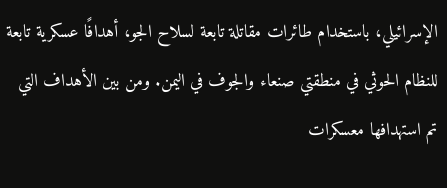الإسرائيلي، باستخدام طائرات مقاتلة تابعة لسلاح الجو، أهدافًا عسكرية تابعة للنظام الحوثي في منطقتي صنعاء والجوف في اليمن. ومن بين الأهداف التي تم استهدافها معسكرات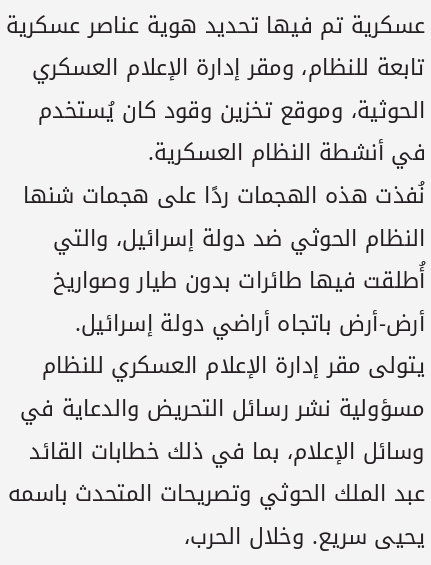عسكرية تم فيها تحديد هوية عناصر عسكرية تابعة للنظام، ومقر إدارة الإعلام العسكري الحوثية، وموقع تخزين وقود كان يُستخدم في أنشطة النظام العسكرية.
نُفذت هذه الهجمات ردًا على هجمات شنها النظام الحوثي ضد دولة إسرائيل، والتي أُطلقت فيها طائرات بدون طيار وصواريخ أرض-أرض باتجاه أراضي دولة إسرائيل.
يتولى مقر إدارة الإعلام العسكري للنظام مسؤولية نشر رسائل التحريض والدعاية في وسائل الإعلام، بما في ذلك خطابات القائد عبد الملك الحوثي وتصريحات المتحدث باسمه يحيى سريع. وخلال الحرب،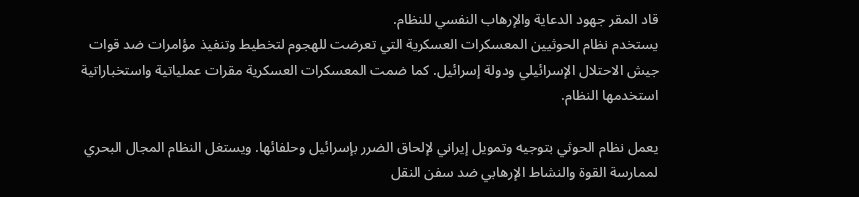قاد المقر جهود الدعاية والإرهاب النفسي للنظام.
يستخدم نظام الحوثيين المعسكرات العسكرية التي تعرضت للهجوم لتخطيط وتنفيذ مؤامرات ضد قوات جيش الاحتلال الإسرائيلي ودولة إسرائيل. كما ضمت المعسكرات العسكرية مقرات عملياتية واستخباراتية استخدمها النظام.

يعمل نظام الحوثي بتوجيه وتمويل إيراني لإلحاق الضرر بإسرائيل وحلفائها. ويستغل النظام المجال البحري لممارسة القوة والنشاط الإرهابي ضد سفن النقل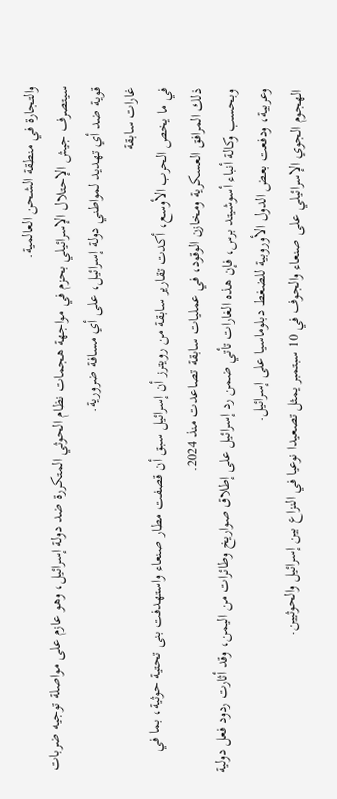والتجارة في منطقة الشحن العالمية.
سيتصرف جيش الإحتلال الإسرائيلي بحزم في مواجهة هجمات نظام الحوثي المتكررة ضد دولة إسرائيل، وهو عازم على مواصلة توجيه ضربات قوية ضد أي تهديد لمواطني دولة إسرائيل، على أي مسافة ضرورية.
غارات سابقة
في ما يخص الحرب الأوسع، أكدت تقارير سابقة من رويترز أن إسرائيل سبق أن قصفت مطار صنعاء واستهدفت بنى تحتية حوثية، بما في ذلك المرافق العسكرية ومخازن الوقود، في عمليات سابقة تصاعدت منذ 2024.
وبحسب وكالة أنباء أسوشيتد برس، فإن هذه الغارات تأتي ضمن رد إسرائيل على إطلاق صواريخ وطائرات من اليمن، وقد أثارت ردود فعل دولية وعربية، ودفعت بعض الدول الأوروبية للضغط دبلوماسيا على إسرائيل.
الهجوم الجوي الإسرائيلي على صنعاء والجوف في 10 سبتمبر يمثل تصعيدا نوعيا في النزاع بين إسرائيل والحوثيين.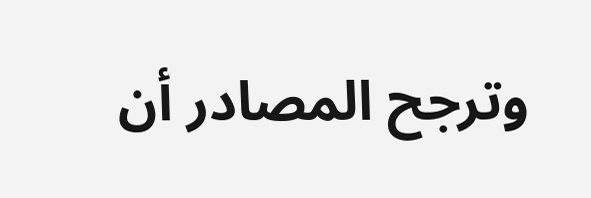وترجح المصادر أن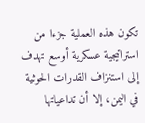تكون هذه العملية جزءا من استراتيجية عسكرية أوسع تهدف إلى استنزاف القدرات الحوثية في اليمن، إلا أن تداعياتها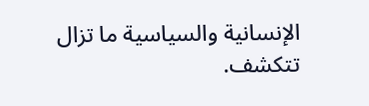الإنسانية والسياسية ما تزال تتكشف.